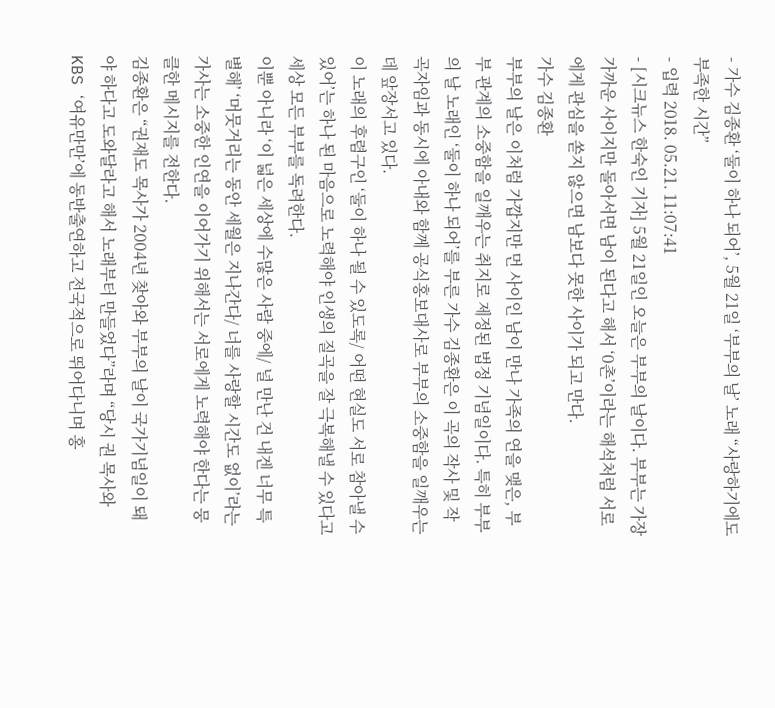- 가수 김종환 ‘둘이 하나 되어’, 5월 21일 ‘부부의 날’ 노래 “사랑하기에도 부족한 시간”
- 입력 2018. 05.21. 11:07:41
- [시크뉴스 한숙인 기자] 5월 21일인 오늘은 부부의 날이다. 부부는 가장 가까운 사이지만 돌아서면 남이 된다고 해서 ‘0촌’이라는 해석처럼 서로에게 관심을 쏟지 않으면 남보다 못한 사이가 되고 만다.
가수 김종환
부부의 날은 이처럼 가깝지만 먼 사이인 남이 만나 가족의 연을 맺은, 부부 관계의 소중함을 일깨우는 취지로 제정된 법정 기념일이다. 특히 부부의 날 노래인 ‘둘이 하나 되어’를 부른 가수 김종환은 이 곡의 작사 및 작곡자임과 동시에 아내와 함께 공식홍보대사로 부부의 소중함을 일깨우는데 앞장서고 있다.
이 노래의 후렴구인 ‘둘이 하나 될 수 있도록/ 어떤 현실도 서로 참아낼 수 있어’는 하나 된 마음으로 노력해야 인생의 질곡을 잘 극복해낼 수 있다고 세상 모든 부부를 독려한다.
이뿐 아니라 ‘이 넓은 세상에 수많은 사람 중에/ 널 만난 건 내겐 너무 특별해’ ‘머뭇거리는 동안 세월은 지나간다/ 너를 사랑할 시간도 없이’라는 가사는 소중한 인연을 이어가기 위해서는 서로에게 노력해야 한다는 뭉클한 메시지를 전한다.
김종환은 “권재도 목사가 2004년 찾아와 부부의 날이 국가기념일이 돼야 하다고 도와달라고 해서 노래부터 만들었다”라며 “당시 권 목사와 KBS ‘여유만만’에 동반출연하고 전국적으로 뛰어다니며 홍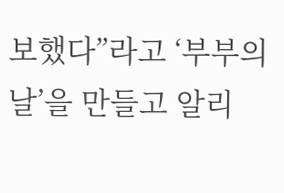보했다”라고 ‘부부의 날’을 만들고 알리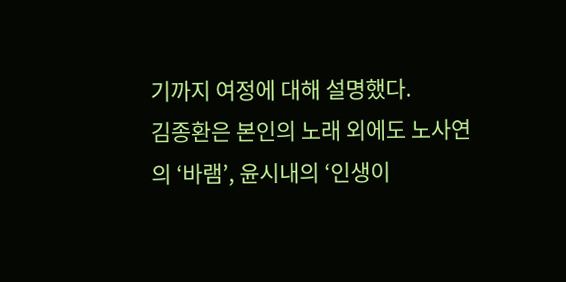기까지 여정에 대해 설명했다.
김종환은 본인의 노래 외에도 노사연의 ‘바램’, 윤시내의 ‘인생이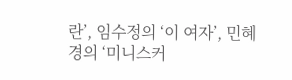란’, 임수정의 ‘이 여자’, 민혜경의 ‘미니스커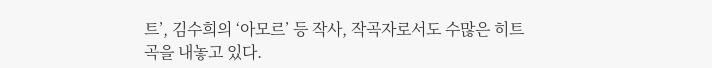트’, 김수희의 ‘아모르’ 등 작사, 작곡자로서도 수많은 히트곡을 내놓고 있다.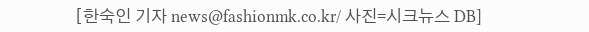[한숙인 기자 news@fashionmk.co.kr/ 사진=시크뉴스 DB]